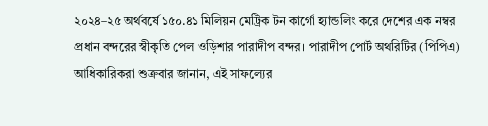২০২৪–২৫ অর্থবর্ষে ১৫০.৪১ মিলিয়ন মেট্রিক টন কার্গো হ্যান্ডলিং করে দেশের এক নম্বর প্রধান বন্দরের স্বীকৃতি পেল ওড়িশার পারাদীপ বন্দর। পারাদীপ পোর্ট অথরিটির (পিপিএ) আধিকারিকরা শুক্রবার জানান, এই সাফল্যের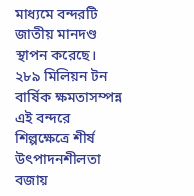মাধ্যমে বন্দরটি জাতীয় মানদণ্ড স্থাপন করেছে।
২৮৯ মিলিয়ন টন বার্ষিক ক্ষমতাসম্পন্ন এই বন্দরে শিল্পক্ষেত্রে শীর্ষ উৎপাদনশীলতা বজায়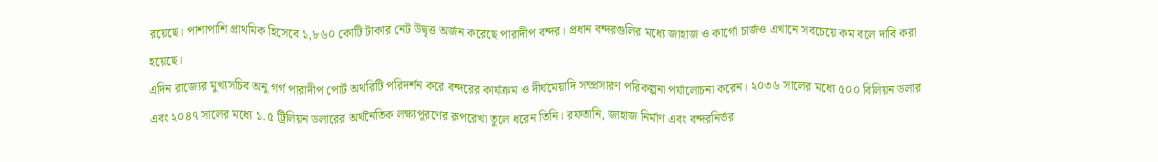রয়েছে। পাশাপাশি প্রাথমিক হিসেবে ১,৮৬০ কোটি টাকার নেট উদ্বৃত্ত অর্জন করেছে পারাদীপ বন্দর। প্রধান বন্দরগুলির মধ্যে জাহাজ ও কার্গো চার্জও এখানে সবচেয়ে কম বলে দাবি করা হয়েছে।
এদিন রাজ্যের মুখ্যসচিব অনু গর্গ পারাদীপ পোর্ট অথরিটি পরিদর্শন করে বন্দরের কার্যক্রম ও দীর্ঘমেয়াদি সম্প্রসারণ পরিকল্পনা পর্যালোচনা করেন। ২০৩৬ সালের মধ্যে ৫০০ বিলিয়ন ডলার এবং ২০৪৭ সালের মধ্যে ১.৫ ট্রিলিয়ন ডলারের অর্থনৈতিক লক্ষ্যপূরণের রূপরেখা তুলে ধরেন তিনি। রফতানি, জাহাজ নির্মাণ এবং বন্দরনির্ভর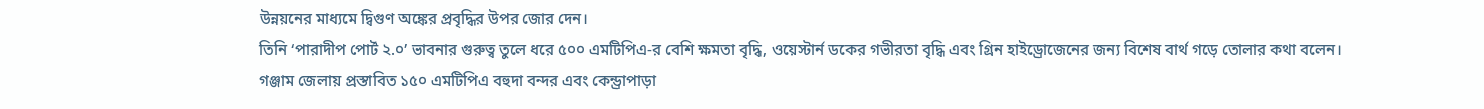উন্নয়নের মাধ্যমে দ্বিগুণ অঙ্কের প্রবৃদ্ধির উপর জোর দেন।
তিনি ‘পারাদীপ পোর্ট ২.০’ ভাবনার গুরুত্ব তুলে ধরে ৫০০ এমটিপিএ-র বেশি ক্ষমতা বৃদ্ধি, ওয়েস্টার্ন ডকের গভীরতা বৃদ্ধি এবং গ্রিন হাইড্রোজেনের জন্য বিশেষ বার্থ গড়ে তোলার কথা বলেন।
গঞ্জাম জেলায় প্রস্তাবিত ১৫০ এমটিপিএ বহুদা বন্দর এবং কেন্ড্রাপাড়া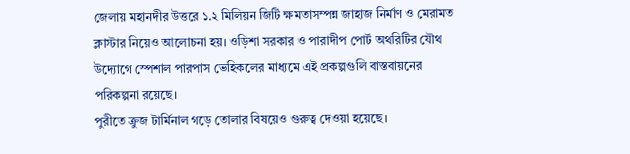জেলায় মহানদীর উত্তরে ১.২ মিলিয়ন জিটি ক্ষমতাসম্পন্ন জাহাজ নির্মাণ ও মেরামত ক্লাস্টার নিয়েও আলোচনা হয়। ওড়িশা সরকার ও পারাদীপ পোর্ট অথরিটির যৌথ উদ্যোগে স্পেশাল পারপাস ভেহিকলের মাধ্যমে এই প্রকল্পগুলি বাস্তবায়নের পরিকল্পনা রয়েছে।
পুরীতে ক্রুজ টার্মিনাল গড়ে তোলার বিষয়েও গুরুত্ব দেওয়া হয়েছে।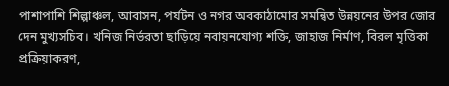পাশাপাশি শিল্পাঞ্চল, আবাসন, পর্যটন ও নগর অবকাঠামোর সমন্বিত উন্নয়নের উপর জোর দেন মুখ্যসচিব। খনিজ নির্ভরতা ছাড়িয়ে নবায়নযোগ্য শক্তি, জাহাজ নির্মাণ, বিরল মৃত্তিকা প্রক্রিয়াকরণ,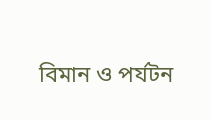বিমান ও পর্যটন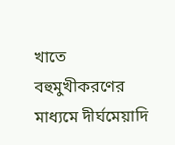খাতে বহুমুখীকরণের মাধ্যমে দীর্ঘমেয়াদি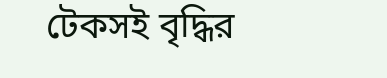টেকসই বৃদ্ধির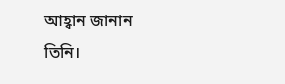আহ্বান জানান তিনি।